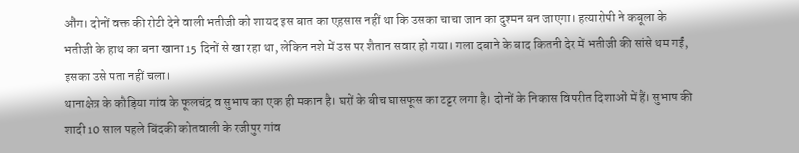औंग। दोनों वक्त की रोटी देने वाली भतीजी को शायद इस बात का एहसास नहीं था कि उसका चाचा जान का दुश्मन बन जाएगा। हत्यारोपी ने कबूला के भतीजी के हाथ का बना खाना 15 दिनों से खा रहा था, लेकिन नशे में उस पर शैतान सवार हो गया। गला दबाने के बाद कितनी देर में भतीजी की सांसे थम गईं, इसका उसे पता नहीं चला।
थानाक्षेत्र के कौड़िया गांव के फूलचंद्र व सुभाष का एक ही मकान है। घरों के बीच घासफूस का टट्टर लगा है। दोनों के निकास विपरीत दिशाओं में हैं। सुभाष की शादी 10 साल पहले बिंदकी कोतवाली के रजीपुर गांव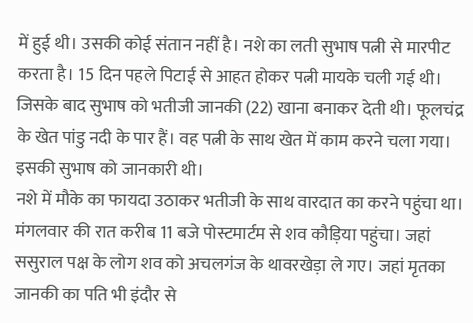में हुई थी। उसकी कोई संतान नहीं है। नशे का लती सुभाष पत्नी से मारपीट करता है। 15 दिन पहले पिटाई से आहत होकर पत्नी मायके चली गई थी। जिसके बाद सुभाष को भतीजी जानकी (22) खाना बनाकर देती थी। फूलचंद्र के खेत पांडु नदी के पार हैं। वह पत्नी के साथ खेत में काम करने चला गया। इसकी सुभाष को जानकारी थी।
नशे में मौके का फायदा उठाकर भतीजी के साथ वारदात का करने पहुंचा था। मंगलवार की रात करीब 11 बजे पोस्टमार्टम से शव कौड़िया पहुंचा। जहां ससुराल पक्ष के लोग शव को अचलगंज के थावरखेड़ा ले गए। जहां मृतका जानकी का पति भी इंदौर से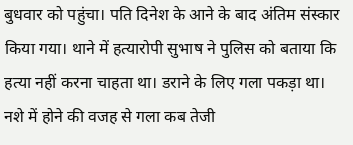बुधवार को पहुंचा। पति दिनेश के आने के बाद अंतिम संस्कार किया गया। थाने में हत्यारोपी सुभाष ने पुलिस को बताया कि हत्या नहीं करना चाहता था। डराने के लिए गला पकड़ा था। नशे में होने की वजह से गला कब तेजी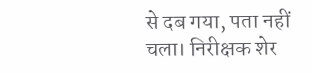से दब गया, पता नहीं चला। निरीक्षक शेर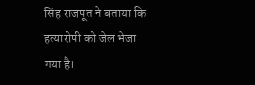सिंह राजपूत ने बताया कि हत्यारोपी को जेल भेजा गया है।